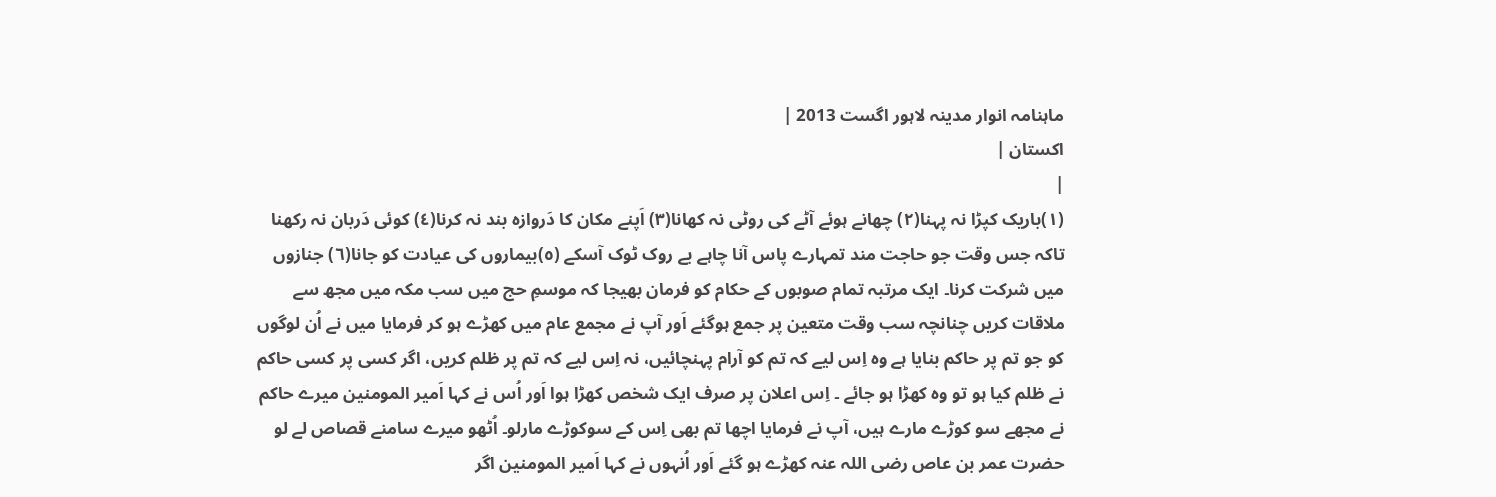ماہنامہ انوار مدینہ لاہور اگست 2013 |
اكستان |
|
(١)باریک کپڑا نہ پہنا(٢) چھانے ہوئے آٹے کی روٹی نہ کھانا(٣) اَپنے مکان کا دَروازہ بند نہ کرنا(٤) کوئی دَربان نہ رکھنا تاکہ جس وقت جو حاجت مند تمہارے پاس آنا چاہے بے روک ٹوک آسکے (٥)بیماروں کی عیادت کو جانا(٦) جنازوں میں شرکت کرنا۔ ایک مرتبہ تمام صوبوں کے حکام کو فرمان بھیجا کہ موسمِ حج میں سب مکہ میں مجھ سے ملاقات کریں چنانچہ سب وقت متعین پر جمع ہوگئے اَور آپ نے مجمع عام میں کھڑے ہو کر فرمایا میں نے اُن لوگوں کو جو تم پر حاکم بنایا ہے وہ اِس لیے کہ تم کو آرام پہنچائیں، نہ اِس لیے کہ تم پر ظلم کریں، اگر کسی پر کسی حاکم نے ظلم کیا ہو تو وہ کھڑا ہو جائے ۔ اِس اعلان پر صرف ایک شخص کھڑا ہوا اَور اُس نے کہا اَمیر المومنین میرے حاکم نے مجھے سو کوڑے مارے ہیں، آپ نے فرمایا اچھا تم بھی اِس کے سوکوڑے مارلو۔ اُٹھو میرے سامنے قصاص لے لو حضرت عمر بن عاص رضی اللہ عنہ کھڑے ہو گئے اَور اُنہوں نے کہا اَمیر المومنین اگر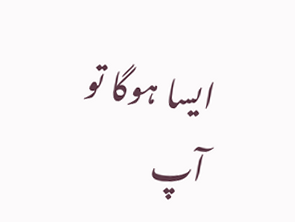ایسا ہوگا تو آپ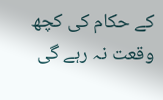کے حکام کی کچھ وقعت نہ رہے گی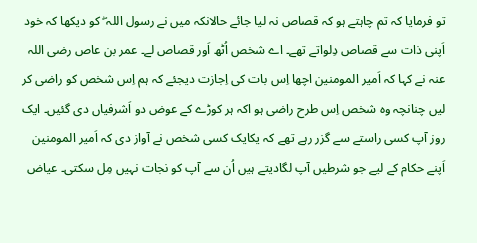تو فرمایا کہ تم چاہتے ہو کہ قصاص نہ لیا جائے حالانکہ میں نے رسول اللہ ۖ کو دیکھا کہ خود اَپنی ذات سے قصاص دِلواتے تھے۔ اے شخص اُٹھ اَور قصاص لے۔ عمر بن عاص رضی اللہ عنہ نے کہا کہ اَمیر المومنین اچھا اِس بات کی اِجازت دیجئے کہ ہم اِس شخص کو راضی کر لیں چنانچہ وہ شخص اِس طرح راضی ہو اکہ ہر کوڑے کے عوض دو اَشرفیاں دی گئیں۔ ایک روز آپ کسی راستے سے گزر رہے تھے کہ یکایک کسی شخص نے آواز دی کہ اَمیر المومنین اَپنے حکام کے لیے جو شرطیں آپ لگادیتے ہیں اُن سے آپ کو نجات نہیں مِل سکتی۔ عیاض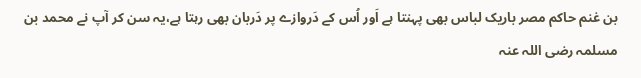بن غنم حاکم مصر باریک لباس بھی پہنتا ہے اَور اُس کے دَروازے پر دَربان بھی رہتا ہے،یہ سن کر آپ نے محمد بن مسلمہ رضی اللہ عنہ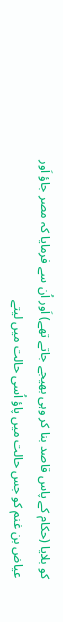کو بلایا (حکام کے پاس قاصد بنا کر وہی بھیجے جاتے تھے) اَور اُن سے فرمایا کہ مصر جاؤ اَور عیاض بن غنم کو جس حالت میں پاؤ اُسی حالت میں لیتے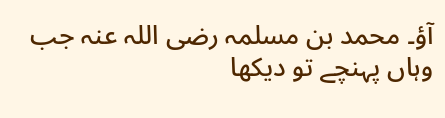آؤ۔ محمد بن مسلمہ رضی اللہ عنہ جب وہاں پہنچے تو دیکھا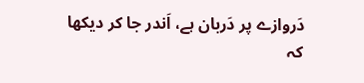دَروازے پر دَربان ہے، اَندر جا کر دیکھا کہ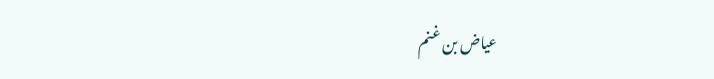عیاض بن غنم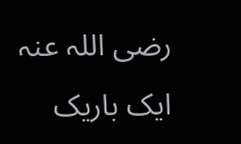رضی اللہ عنہ ایک باریک